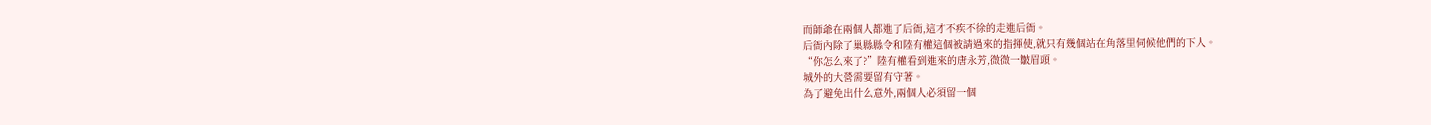而師爺在兩個人都進了后衙,這才不疾不徐的走進后衙。
后衙內除了巢縣縣令和陸有權這個被請過來的指揮使,就只有幾個站在角落里伺候他們的下人。
“你怎么來了?”陸有權看到進來的唐永芳,微微一皺眉頭。
城外的大營需要留有守著。
為了避免出什么意外,兩個人必須留一個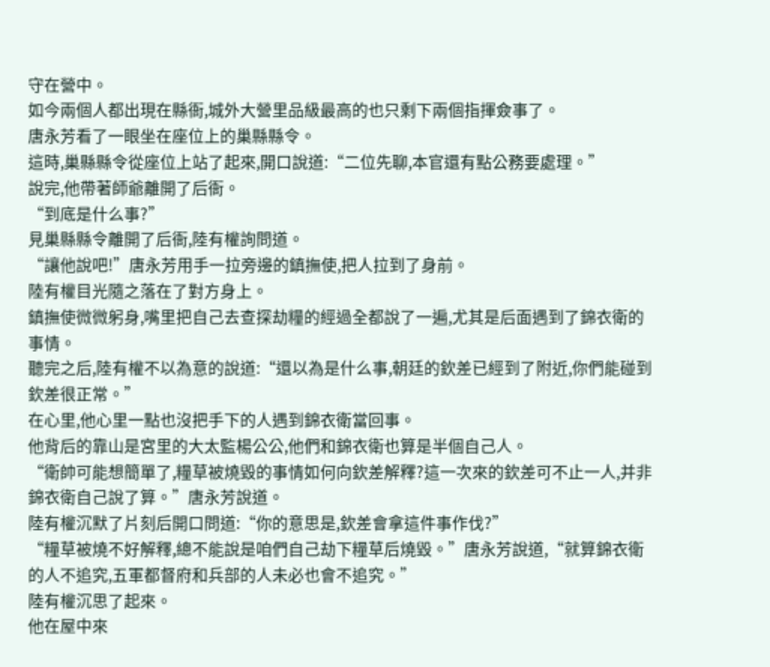守在營中。
如今兩個人都出現在縣衙,城外大營里品級最高的也只剩下兩個指揮僉事了。
唐永芳看了一眼坐在座位上的巢縣縣令。
這時,巢縣縣令從座位上站了起來,開口說道:“二位先聊,本官還有點公務要處理。”
說完,他帶著師爺離開了后衙。
“到底是什么事?”
見巢縣縣令離開了后衙,陸有權詢問道。
“讓他說吧!”唐永芳用手一拉旁邊的鎮撫使,把人拉到了身前。
陸有權目光隨之落在了對方身上。
鎮撫使微微躬身,嘴里把自己去查探劫糧的經過全都說了一遍,尤其是后面遇到了錦衣衛的事情。
聽完之后,陸有權不以為意的說道:“還以為是什么事,朝廷的欽差已經到了附近,你們能碰到欽差很正常。”
在心里,他心里一點也沒把手下的人遇到錦衣衛當回事。
他背后的靠山是宮里的大太監楊公公,他們和錦衣衛也算是半個自己人。
“衛帥可能想簡單了,糧草被燒毀的事情如何向欽差解釋?這一次來的欽差可不止一人,并非錦衣衛自己說了算。”唐永芳說道。
陸有權沉默了片刻后開口問道:“你的意思是,欽差會拿這件事作伐?”
“糧草被燒不好解釋,總不能說是咱們自己劫下糧草后燒毀。”唐永芳說道,“就算錦衣衛的人不追究,五軍都督府和兵部的人未必也會不追究。”
陸有權沉思了起來。
他在屋中來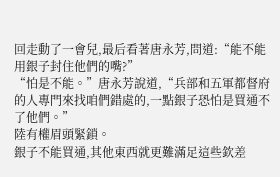回走動了一會兒,最后看著唐永芳,問道:“能不能用銀子封住他們的嘴?”
“怕是不能。”唐永芳說道,“兵部和五軍都督府的人專門來找咱們錯處的,一點銀子恐怕是買通不了他們。”
陸有權眉頭緊鎖。
銀子不能買通,其他東西就更難滿足這些欽差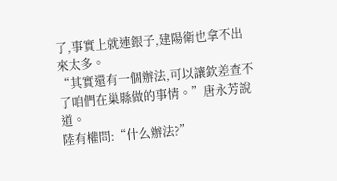了,事實上就連銀子,建陽衛也拿不出來太多。
“其實還有一個辦法,可以讓欽差查不了咱們在巢縣做的事情。”唐永芳說道。
陸有權問:“什么辦法?”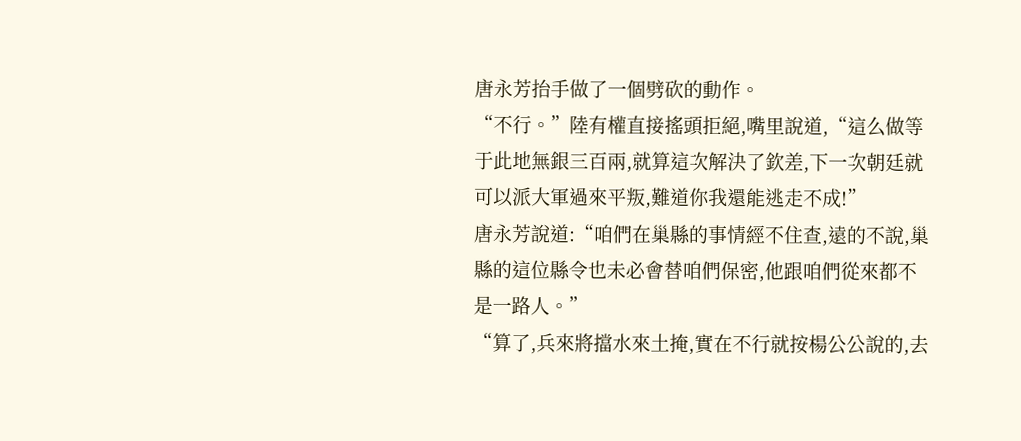唐永芳抬手做了一個劈砍的動作。
“不行。”陸有權直接搖頭拒絕,嘴里說道,“這么做等于此地無銀三百兩,就算這次解決了欽差,下一次朝廷就可以派大軍過來平叛,難道你我還能逃走不成!”
唐永芳說道:“咱們在巢縣的事情經不住查,遠的不說,巢縣的這位縣令也未必會替咱們保密,他跟咱們從來都不是一路人。”
“算了,兵來將擋水來土掩,實在不行就按楊公公說的,去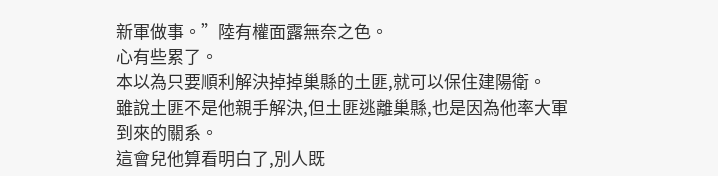新軍做事。”陸有權面露無奈之色。
心有些累了。
本以為只要順利解決掉掉巢縣的土匪,就可以保住建陽衛。
雖說土匪不是他親手解決,但土匪逃離巢縣,也是因為他率大軍到來的關系。
這會兒他算看明白了,別人既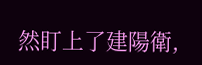然盯上了建陽衛,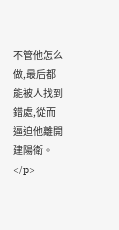不管他怎么做,最后都能被人找到錯處,從而逼迫他離開建陽衛。</p>